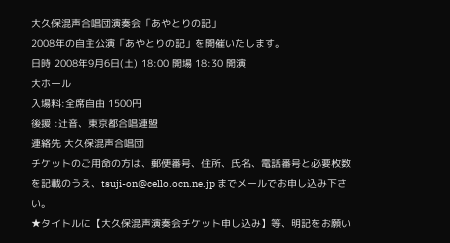大久保混声合唱団演奏会「あやとりの記」
2008年の自主公演「あやとりの記」を開催いたします。
日時 2008年9月6日(土) 18:00 開場 18:30 開演
大ホール
入場料:全席自由 1500円
後援 :辻音、東京都合唱連盟
連絡先 大久保混声合唱団
チケットのご用命の方は、郵便番号、住所、氏名、電話番号と必要枚数を記載のうえ、tsuji-on@cello.ocn.ne.jp までメールでお申し込み下さい。
★タイトルに【大久保混声演奏会チケット申し込み】等、明記をお願い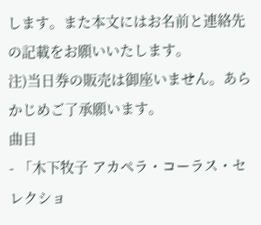します。また本文にはお名前と連絡先の記載をお願いいたします。
注)当日券の販売は御座いません。あらかじめご了承願います。
曲目
- 「木下牧子 アカペラ・コーラス・セレクショ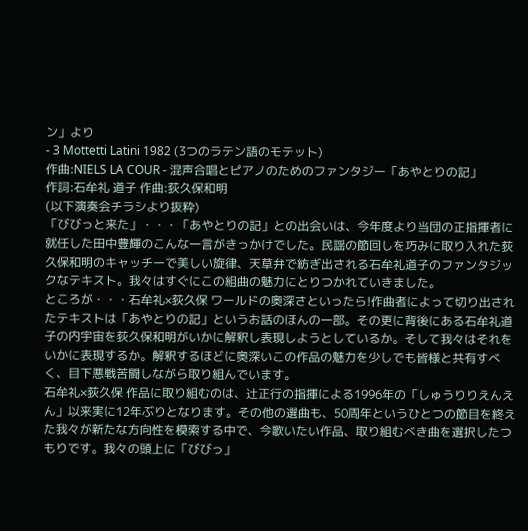ン」より
- 3 Mottetti Latini 1982 (3つのラテン語のモテット)
作曲:NIELS LA COUR - 混声合唱とピアノのためのファンタジー「あやとりの記」
作詞:石牟礼 道子 作曲:荻久保和明
(以下演奏会チラシより抜粋)
「びびっと来た」・・・「あやとりの記」との出会いは、今年度より当団の正指揮者に就任した田中豊輝のこんな一言がきっかけでした。民謡の節回しを巧みに取り入れた荻久保和明のキャッチーで美しい旋律、天草弁で紡ぎ出される石牟礼道子のファンタジックなテキスト。我々はすぐにこの組曲の魅力にとりつかれていきました。
ところが・・・石牟礼×荻久保 ワールドの奥深さといったら!作曲者によって切り出されたテキストは「あやとりの記」というお話のほんの一部。その更に背後にある石牟礼道子の内宇宙を荻久保和明がいかに解釈し表現しようとしているか。そして我々はそれをいかに表現するか。解釈するほどに奥深いこの作品の魅力を少しでも皆様と共有すべく、目下悪戦苦闘しながら取り組んでいます。
石牟礼×荻久保 作品に取り組むのは、辻正行の指揮による1996年の「しゅうりりえんえん」以来実に12年ぶりとなります。その他の選曲も、50周年というひとつの節目を終えた我々が新たな方向性を模索する中で、今歌いたい作品、取り組むべき曲を選択したつもりです。我々の頭上に「びびっ」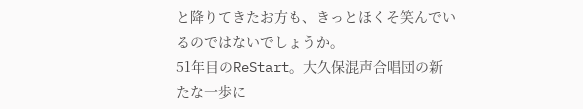と降りてきたお方も、きっとほくそ笑んでいるのではないでしょうか。
51年目のReStart。大久保混声合唱団の新たな一歩に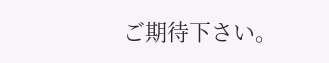ご期待下さい。